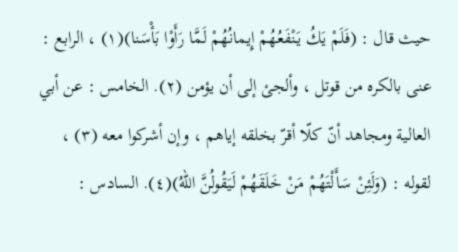حيث قال : (فَلَمْ يَكُ يَنْفَعُهُمْ إِيمانُهُمْ لَمَّا رَأَوْا بَأْسَنا)(١) ، الرابع : عنى بالكره من قوتل ، وألجئ إلى أن يؤمن (٢). الخامس : عن أبي العالية ومجاهد أنّ كلّا أقرّ بخلقه إياهم ، وإن أشركوا معه (٣) ، لقوله : (وَلَئِنْ سَأَلْتَهُمْ مَنْ خَلَقَهُمْ لَيَقُولُنَّ اللهُ)(٤). السادس :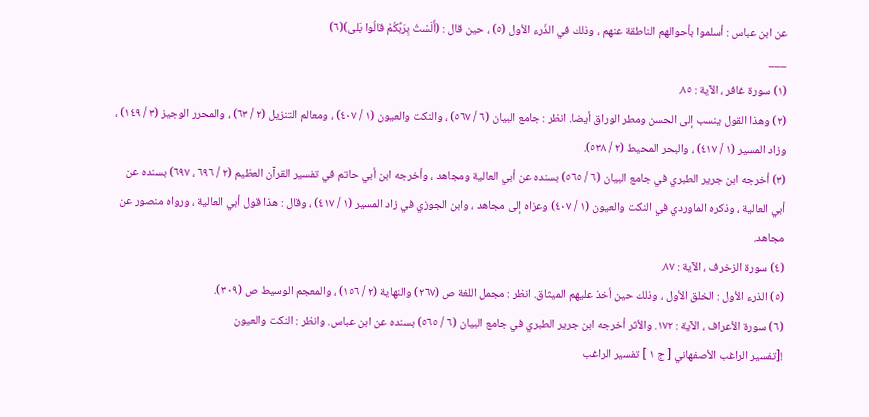عن ابن عباس : أسلموا بأحوالهم الناطقة عنهم ، وذلك في الذّرء الأول (٥) ، حين قال : (أَلَسْتُ بِرَبِّكُمْ قالُوا بَلى)(٦)
___
(١) سورة غافر ، الآية : ٨٥.
(٢) وهذا القول ينسب إلى الحسن ومطر الوراق أيضا. انظر : جامع البيان (٦ / ٥٦٧) ، والنكت والعيون (١ / ٤٠٧) ، ومعالم التنزيل (٢ / ٦٣) ، والمحرر الوجيز (٣ / ١٤٩) ، وزاد المسير (١ / ٤١٧) ، والبحر المحيط (٢ / ٥٣٨).
(٣) أخرجه ابن جرير الطبري في جامع البيان (٦ / ٥٦٥) بسنده عن أبي العالية ومجاهد ، وأخرجه ابن أبي حاتم في تفسير القرآن العظيم (٢ / ٦٩٦ ، ٦٩٧) بسنده عن أبي العالية ، وذكره الماوردي في النكت والعيون (١ / ٤٠٧) وعزاه إلى مجاهد ، وابن الجوزي في زاد المسير (١ / ٤١٧) ، وقال : هذا قول أبي العالية ، ورواه منصور عن مجاهد.
(٤) سورة الزخرف ، الآية : ٨٧.
(٥) الذرء الأول : الخلق الأول ، وذلك حين أخذ عليهم الميثاق. انظر : مجمل اللغة ص (٢٦٧) والنهاية (٢ / ١٥٦) ، والمعجم الوسيط ص (٣٠٩).
(٦) سورة الأعراف ، الآية : ١٧٢. والأثر أخرجه ابن جرير الطبري في جامع البيان (٦ / ٥٦٥) بسنده عن ابن عباس. وانظر : النكت والعيون
![تفسير الراغب الأصفهاني [ ج ١ ] تفسير الراغب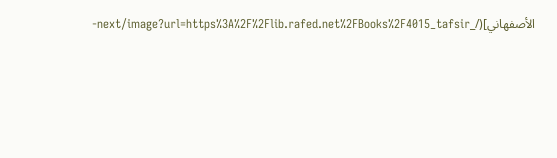الأصفهاني](/_next/image?url=https%3A%2F%2Flib.rafed.net%2FBooks%2F4015_tafsir-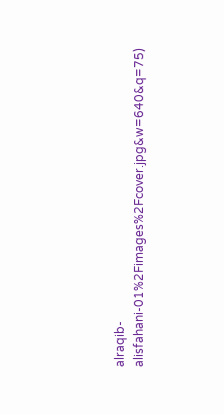alraqib-alisfahani-01%2Fimages%2Fcover.jpg&w=640&q=75)